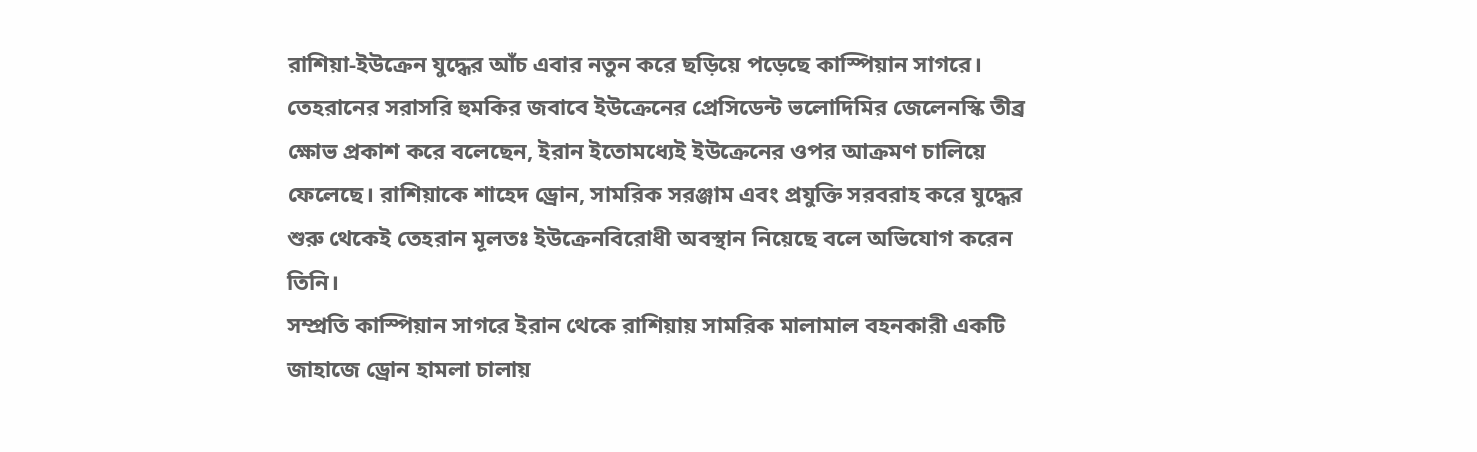রাশিয়া-ইউক্রেন যুদ্ধের আঁচ এবার নতুন করে ছড়িয়ে পড়েছে কাস্পিয়ান সাগরে। তেহরানের সরাসরি হুমকির জবাবে ইউক্রেনের প্রেসিডেন্ট ভলোদিমির জেলেনস্কি তীব্র ক্ষোভ প্রকাশ করে বলেছেন, ইরান ইতোমধ্যেই ইউক্রেনের ওপর আক্রমণ চালিয়ে ফেলেছে। রাশিয়াকে শাহেদ ড্রোন, সামরিক সরঞ্জাম এবং প্রযুক্তি সরবরাহ করে যুদ্ধের শুরু থেকেই তেহরান মূলতঃ ইউক্রেনবিরোধী অবস্থান নিয়েছে বলে অভিযোগ করেন তিনি।
সম্প্রতি কাস্পিয়ান সাগরে ইরান থেকে রাশিয়ায় সামরিক মালামাল বহনকারী একটি জাহাজে ড্রোন হামলা চালায়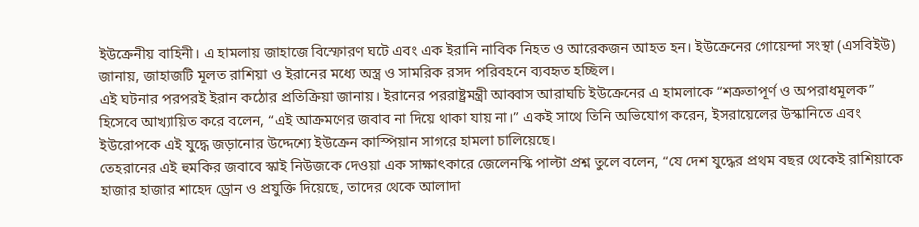ইউক্রেনীয় বাহিনী। এ হামলায় জাহাজে বিস্ফোরণ ঘটে এবং এক ইরানি নাবিক নিহত ও আরেকজন আহত হন। ইউক্রেনের গোয়েন্দা সংস্থা (এসবিইউ) জানায়, জাহাজটি মূলত রাশিয়া ও ইরানের মধ্যে অস্ত্র ও সামরিক রসদ পরিবহনে ব্যবহৃত হচ্ছিল।
এই ঘটনার পরপরই ইরান কঠোর প্রতিক্রিয়া জানায়। ইরানের পররাষ্ট্রমন্ত্রী আব্বাস আরাঘচি ইউক্রেনের এ হামলাকে “শত্রুতাপূর্ণ ও অপরাধমূলক” হিসেবে আখ্যায়িত করে বলেন, “এই আক্রমণের জবাব না দিয়ে থাকা যায় না।” একই সাথে তিনি অভিযোগ করেন, ইসরায়েলের উস্কানিতে এবং ইউরোপকে এই যুদ্ধে জড়ানোর উদ্দেশ্যে ইউক্রেন কাস্পিয়ান সাগরে হামলা চালিয়েছে।
তেহরানের এই হুমকির জবাবে স্কাই নিউজকে দেওয়া এক সাক্ষাৎকারে জেলেনস্কি পাল্টা প্রশ্ন তুলে বলেন, “যে দেশ যুদ্ধের প্রথম বছর থেকেই রাশিয়াকে হাজার হাজার শাহেদ ড্রোন ও প্রযুক্তি দিয়েছে, তাদের থেকে আলাদা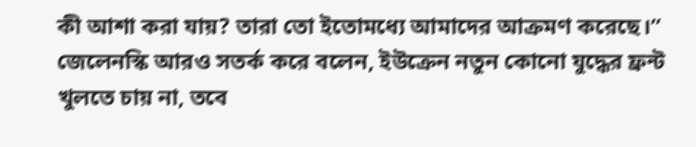কী আশা করা যায়? তারা তো ইতোমধ্যে আমাদের আক্রমণ করেছে।”
জেলেনস্কি আরও সতর্ক করে বলেন, ইউক্রেন নতুন কোনো যুদ্ধের ফ্রন্ট খুলতে চায় না, তবে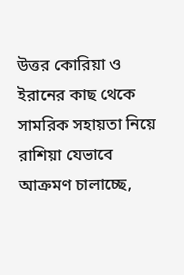উত্তর কোরিয়া ও ইরানের কাছ থেকে সামরিক সহায়তা নিয়ে রাশিয়া যেভাবে আক্রমণ চালাচ্ছে,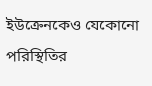ইউক্রেনকেও যেকোনো পরিস্থিতির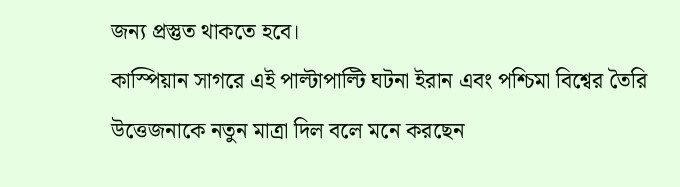জন্য প্রস্তুত থাকতে হবে।
কাস্পিয়ান সাগরে এই পাল্টাপাল্টি ঘটনা ইরান এবং পশ্চিমা বিশ্বের তৈরি উত্তেজনাকে নতুন মাত্রা দিল বলে মনে করছেন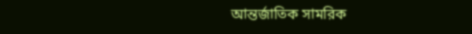আন্তর্জাতিক সামরিক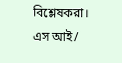বিশ্লেষকরা।
এস আই/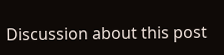Discussion about this post